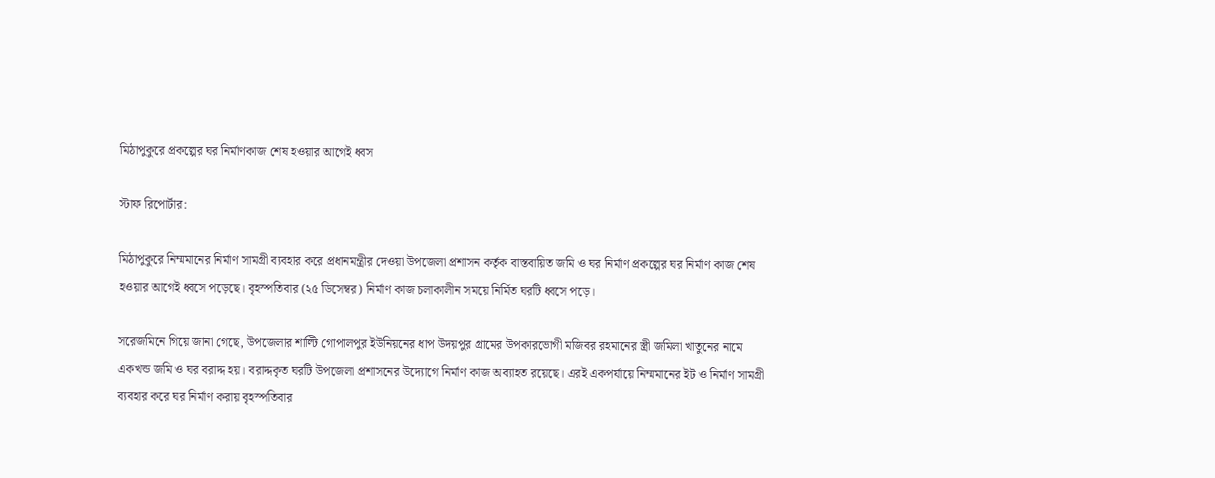মিঠাপুকুরে প্রকল্পের ঘর নির্মাণকাজ শেষ হওয়ার আগেই ধ্বস

স্টাফ রিপোর্টার:

মিঠাপুকুরে নিম্মমানের নির্মাণ সামগ্রী ব্যবহার করে প্রধানমন্ত্রীর দেওয়া উপজেলা প্রশাসন কর্তৃক বাস্তবায়িত জমি ও ঘর নির্মাণ প্রকল্পের ঘর নির্মাণ কাজ শেষ হওয়ার আগেই ধ্বসে পড়েছে। বৃহস্পতিবার (২৫ ডিসেম্বর) নির্মাণ কাজ চলাকালীন সময়ে নির্মিত ঘরটি ধ্বসে পড়ে।

সরেজমিনে গিয়ে জানা গেছে, উপজেলার শাল্টি গোপালপুর ইউনিয়নের ধাপ উদয়পুর গ্রামের উপকারভোগী মজিবর রহমানের স্ত্রী জমিলা খাতুনের নামে একখন্ড জমি ও ঘর বরাদ্দ হয়। বরাদ্দকৃত ঘরটি উপজেলা প্রশাসনের উদ্যোগে নির্মাণ কাজ অব্যাহত রয়েছে। এরই একপর্যায়ে নিম্মমানের ইট ও নির্মাণ সামগ্রী ব্যবহার করে ঘর নির্মাণ করায় বৃহস্পতিবার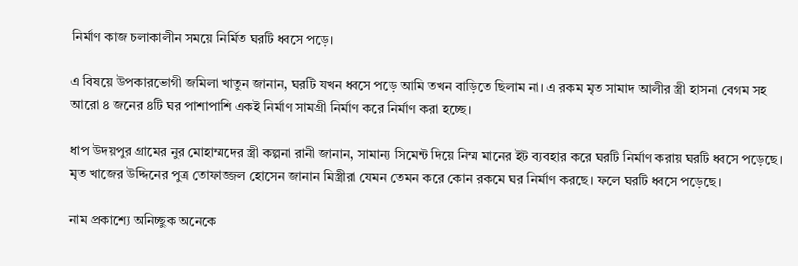নির্মাণ কাজ চলাকালীন সময়ে নির্মিত ঘরটি ধ্বসে পড়ে।

এ বিষয়ে উপকারভোগী জমিলা খাতুন জানান, ঘরটি যখন ধ্বসে পড়ে আমি তখন বাড়িতে ছিলাম না। এ রকম মৃত সামাদ আলীর স্ত্রী হাসনা বেগম সহ আরো ৪ জনের ৪টি ঘর পাশাপাশি একই নির্মাণ সামগ্রী নির্মাণ করে নির্মাণ করা হচ্ছে।

ধাপ উদয়পুর গ্রামের নুর মোহাম্মদের স্ত্রী কল্পনা রানী জানান, সামান্য সিমেন্ট দিয়ে নিম্ম মানের ইট ব্যবহার করে ঘরটি নির্মাণ করায় ঘরটি ধ্বসে পড়েছে। মৃত খাজের উদ্দিনের পুত্র তোফাজ্জল হোসেন জানান মিস্ত্রীরা যেমন তেমন করে কোন রকমে ঘর নির্মাণ করছে। ফলে ঘরটি ধ্বসে পড়েছে।

নাম প্রকাশ্যে অনিচ্ছুক অনেকে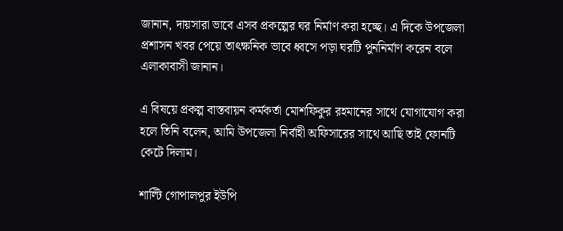জানান, দায়সারা ভাবে এসব প্রকল্পের ঘর নির্মাণ করা হচ্ছে। এ দিকে উপজেলা প্রশাসন খবর পেয়ে তাৎক্ষনিক ভাবে ধ্বসে পড়া ঘরটি পুননির্মাণ করেন বলে এলাকাবাসী জানান।

এ বিষয়ে প্রকল্প বাস্তবায়ন কর্মকর্তা মোশফিকুর রহমানের সাথে যোগাযোগ করা হলে তিনি বলেন, আমি উপজেলা নির্বাহী অফিসারের সাথে আছি তাই ফোনটি কেটে দিলাম।

শাল্টি গোপালপুর ইউপি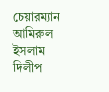চেয়ারম্যান আমিরুল ইসলাম দিলীপ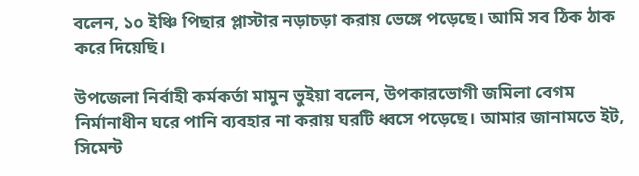বলেন, ১০ ইঞ্চি পিছার প্লাস্টার নড়াচড়া করায় ভেঙ্গে পড়েছে। আমি সব ঠিক ঠাক করে দিয়েছি।

উপজেলা নির্বাহী কর্মকর্তা মামুন ভুইয়া বলেন, উপকারভোগী জমিলা বেগম নির্মানাধীন ঘরে পানি ব্যবহার না করায় ঘরটি ধ্বসে পড়েছে। আমার জানামতে ইট, সিমেন্ট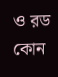ও রড কোন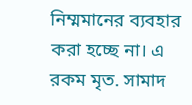নিম্মমানের ব্যবহার করা হচ্ছে না। এ রকম মৃত. সামাদ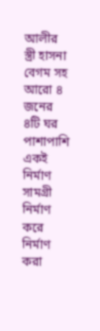আলীর স্ত্রী হাসনা বেগম সহ আরো ৪ জনের ৪টি ঘর পাশাপাশি একই নির্মাণ সামগ্রী নির্মাণ করে নির্মাণ করা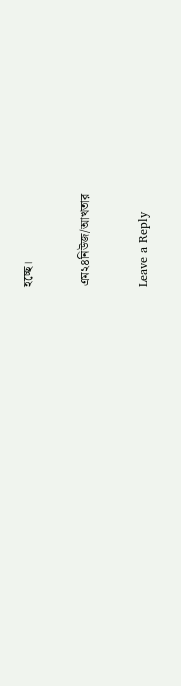হচ্ছে।

এম২৪নিউজ/আখতার

Leave a Reply